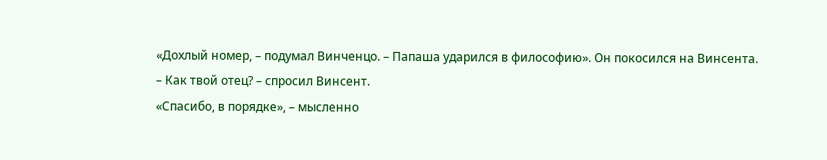«Дохлый номер, – подумал Винченцо. – Папаша ударился в философию». Он покосился на Винсента.
– Как твой отец? – спросил Винсент.
«Спасибо, в порядке», – мысленно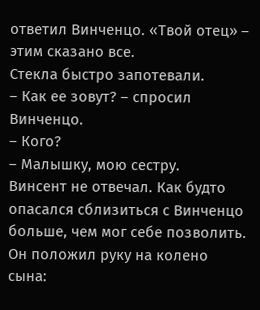ответил Винченцо. «Твой отец» – этим сказано все.
Стекла быстро запотевали.
– Как ее зовут? – спросил Винченцо.
– Кого?
– Малышку, мою сестру.
Винсент не отвечал. Как будто опасался сблизиться с Винченцо больше, чем мог себе позволить. Он положил руку на колено сына: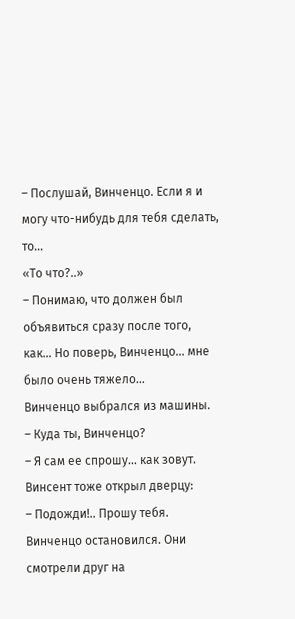– Послушай, Винченцо. Если я и могу что-нибудь для тебя сделать, то…
«То что?..»
– Понимаю, что должен был объявиться сразу после того, как… Но поверь, Винченцо… мне было очень тяжело…
Винченцо выбрался из машины.
– Куда ты, Винченцо?
– Я сам ее спрошу… как зовут.
Винсент тоже открыл дверцу:
– Подожди!.. Прошу тебя.
Винченцо остановился. Они смотрели друг на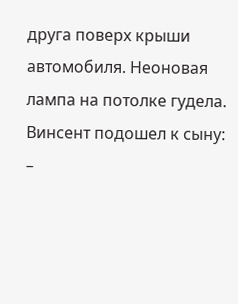друга поверх крыши автомобиля. Неоновая лампа на потолке гудела.
Винсент подошел к сыну:
–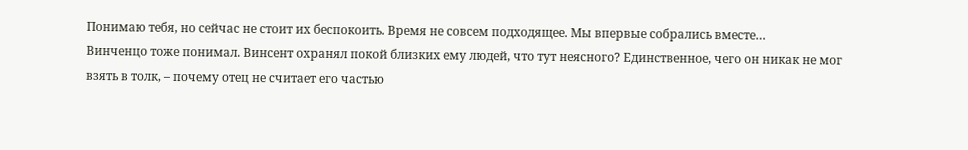Понимаю тебя, но сейчас не стоит их беспокоить. Время не совсем подходящее. Мы впервые собрались вместе…
Винченцо тоже понимал. Винсент охранял покой близких ему людей, что тут неясного? Единственное, чего он никак не мог взять в толк, – почему отец не считает его частью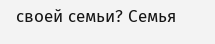своей семьи? Семья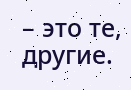– это те, другие.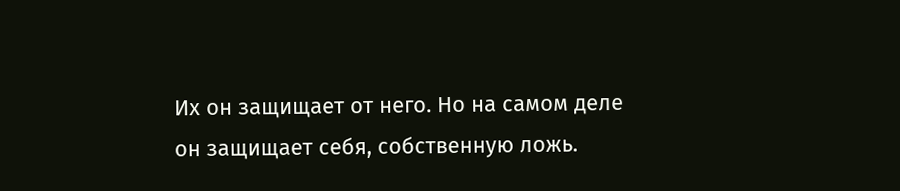Их он защищает от него. Но на самом деле он защищает себя, собственную ложь.